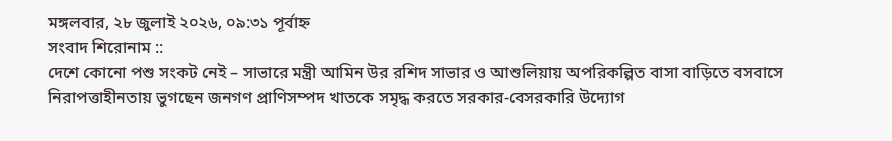মঙ্গলবার, ২৮ জুলাই ২০২৬, ০৯:৩১ পূর্বাহ্ন
সংবাদ শিরোনাম ::
দেশে কোনো পশু সংকট নেই – সাভারে মন্ত্রী আমিন উর রশিদ সাভার ও আশুলিয়ায় অপরিকল্পিত বাসা বাড়িতে বসবাসে নিরাপত্তাহীনতায় ভুগছেন জনগণ প্রাণিসম্পদ খাতকে সমৃদ্ধ করতে সরকার-বেসরকারি উদ্যোগ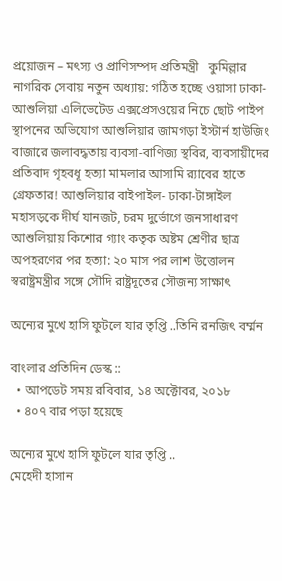প্রয়োজন – মৎস্য ও প্রাণিসম্পদ প্রতিমন্ত্রী   কুমিল্লার নাগরিক সেবায় নতুন অধ্যায়: গঠিত হচ্ছে ওয়াসা ঢাকা-আশুলিয়া এলিভেটেড এক্সপ্রেসওয়ের নিচে ছোট পাইপ স্থাপনের অভিযোগ আশুলিয়ার জামগড়া ইস্টার্ন হাউজিং বাজারে জলাবদ্ধতায় ব্যবসা-বাণিজ্য স্থবির, ব্যবসায়ীদের প্রতিবাদ গৃহবধূ হত্যা মামলার আসামি র‍্যাবের হাতে গ্রেফতার! আশুলিয়ার বাইপাইল- ঢাকা-টাঙ্গাইল মহাসড়কে দীর্ঘ যানজট, চরম দুর্ভোগে জনসাধারণ আশুলিয়ায় কিশোর গ্যাং কতৃক অষ্টম শ্রেণীর ছাত্র অপহরণের পর হত্যা: ২০ মাস পর লাশ উত্তোলন স্বরাষ্ট্রমন্ত্রীর সঙ্গে সৌদি রাষ্ট্রদূতের সৌজন্য সাক্ষাৎ

অন্যের মুখে হাসি ফুটলে যার তৃপ্তি ..তিনি রনজিৎ বর্ম্মন

বাংলার প্রতিদিন ডেস্ক ::
  • আপডেট সময় রবিবার, ১৪ অক্টোবর, ২০১৮
  • ৪০৭ বার পড়া হয়েছে

অন্যের মুখে হাসি ফুটলে যার তৃপ্তি ..
মেহেদী হাসান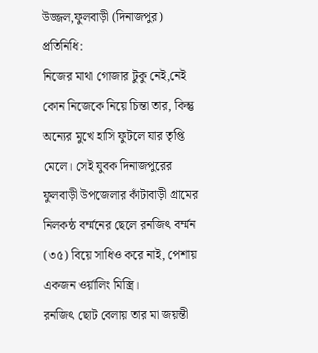উজ্জল,ফুলবাড়ী (দিনাজপুর) প্রতিনিধি:
নিজের মাথা গোজার টুকু নেই,নেই কোন নিজেকে নিয়ে চিন্তা তার, কিন্তু অন্যের মুখে হাসি ফুটলে যার তৃপ্তি মেলে। সেই যুবক দিনাজপুরের ফুলবাড়ী উপজেলার কাঁটাবাড়ী গ্রামের নিলকন্ঠ বর্ম্মনের ছেলে রনজিৎ বর্ম্মন (৩৫) বিয়ে সাধিও করে নাই, পেশায় একজন ওর্য়ালিং মিস্ত্রি।
রনজিৎ ছোট বেলায় তার মা জয়ন্তী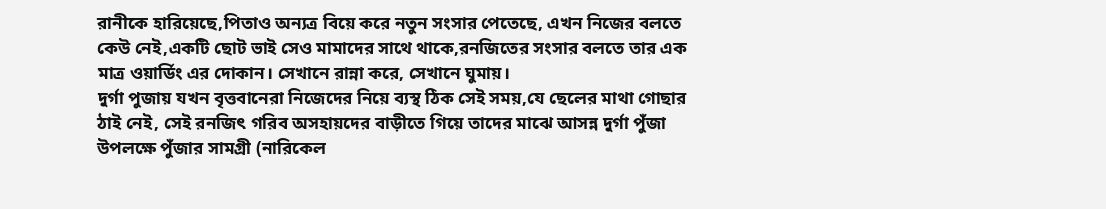রানীকে হারিয়েছে,পিতাও অন্যত্র বিয়ে করে নতুন সংসার পেতেছে, এখন নিজের বলতে কেউ নেই,একটি ছোট ভাই সেও মামাদের সাথে থাকে,রনজিতের সংসার বলতে তার এক মাত্র ওয়ার্ডিং এর দোকান। সেখানে রান্না করে, সেখানে ঘুমায়।
দুর্গা পুজায় যখন বৃত্তবানেরা নিজেদের নিয়ে ব্যস্থ ঠিক সেই সময়,যে ছেলের মাথা গোছার ঠাই নেই, সেই রনজিৎ গরিব অসহায়দের বাড়ীতে গিয়ে তাদের মাঝে আসন্ন দুর্গা পুঁজা উপলক্ষে পুঁজার সামগ্রী (নারিকেল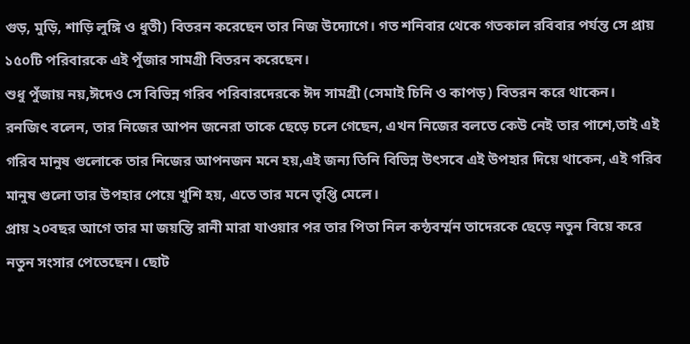গুড়, মুড়ি, শাড়ি লুঙ্গি ও ধুতী) বিতরন করেছেন তার নিজ উদ্যোগে। গত শনিবার থেকে গতকাল রবিবার পর্যন্ত সে প্রায় ১৫০টি পরিবারকে এই পুঁজার সামগ্রী বিতরন করেছেন।
শুধু পুঁজায় নয়,ঈদেও সে বিভিন্ন গরিব পরিবারদেরকে ঈদ সামগ্রী (সেমাই চিনি ও কাপড়) বিতরন করে থাকেন।
রনজিৎ বলেন, তার নিজের আপন জনেরা তাকে ছেড়ে চলে গেছেন, এখন নিজের বলতে কেউ নেই তার পাশে,তাই এই গরিব মানুষ গুলোকে তার নিজের আপনজন মনে হয়,এই জন্য তিনি বিভিন্ন উৎসবে এই উপহার দিয়ে থাকেন, এই গরিব মানুষ গুলো তার উপহার পেয়ে খুশি হয়, এতে তার মনে তৃপ্তি মেলে।
প্রায় ২০বছর আগে তার মা জয়ন্তি রানী মারা যাওয়ার পর তার পিতা নিল কন্ঠবর্ম্মন তাদেরকে ছেড়ে নতুন বিয়ে করে নতুন সংসার পেতেছেন। ছোট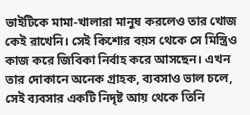ভাইটিকে মামা-খালারা মানুষ করলেও তার খোজ কেই রাখেনি। সেই কিশোর বয়স থেকে সে মিস্ত্রিও কাজ করে জিবিকা নির্বাহ করে আসছেন। এখন তার দোকানে অনেক গ্রাহক, ব্যবসাও ভাল চলে, সেই ব্যবসার একটি নিদৃষ্ট আয় থেকে তিনি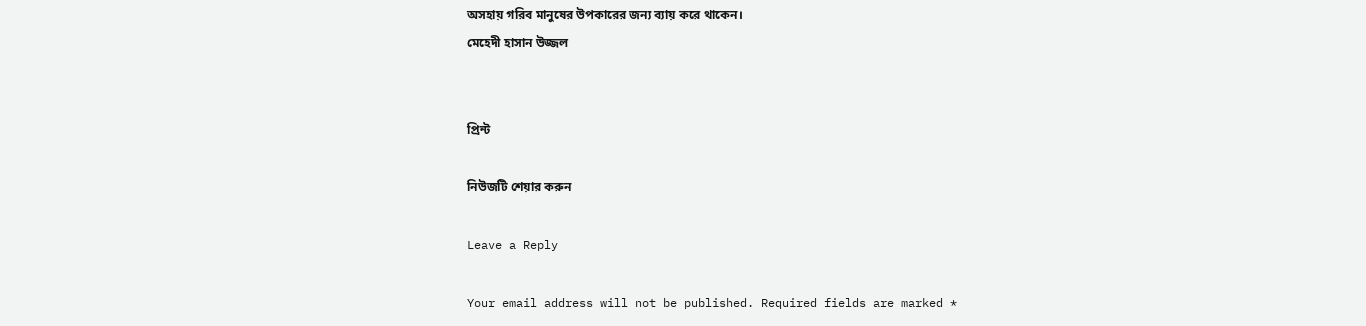অসহায় গরিব মানুষের উপকারের জন্য ব্যায় করে থাকেন।
মেহেদী হাসান উজ্জল


প্রিন্ট

নিউজটি শেয়ার করুন

Leave a Reply

Your email address will not be published. Required fields are marked *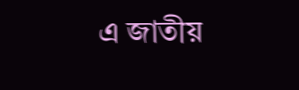এ জাতীয়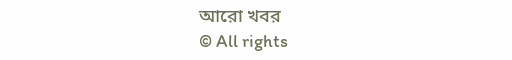আরো খবর
© All rights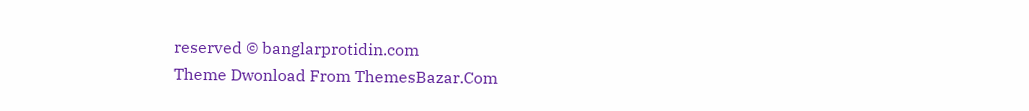reserved © banglarprotidin.com
Theme Dwonload From ThemesBazar.Com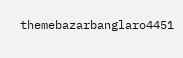themebazarbanglaro4451